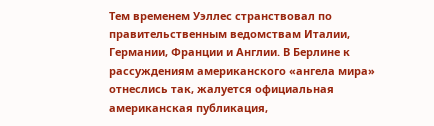Тем временем Уэллес странствовал по правительственным ведомствам Италии, Германии, Франции и Англии. В Берлине к рассуждениям американского «ангела мира» отнеслись так, жалуется официальная американская публикация,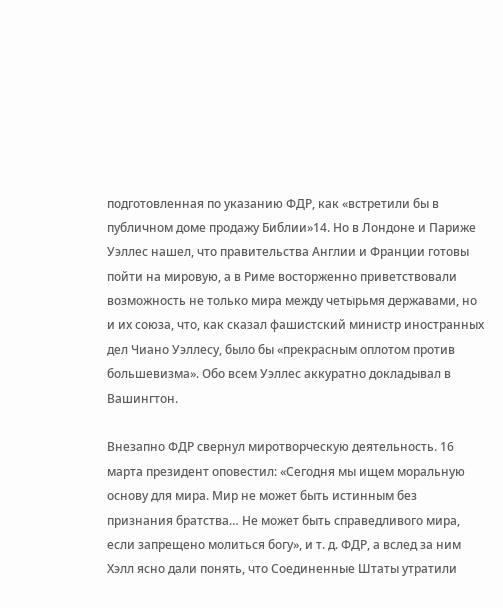подготовленная по указанию ФДР, как «встретили бы в публичном доме продажу Библии»14. Но в Лондоне и Париже Уэллес нашел, что правительства Англии и Франции готовы пойти на мировую, а в Риме восторженно приветствовали возможность не только мира между четырьмя державами, но и их союза, что, как сказал фашистский министр иностранных дел Чиано Уэллесу, было бы «прекрасным оплотом против большевизма». Обо всем Уэллес аккуратно докладывал в Вашингтон.

Внезапно ФДР свернул миротворческую деятельность. 16 марта президент оповестил: «Сегодня мы ищем моральную основу для мира. Мир не может быть истинным без признания братства… Не может быть справедливого мира, если запрещено молиться богу», и т. д. ФДР, а вслед за ним Хэлл ясно дали понять, что Соединенные Штаты утратили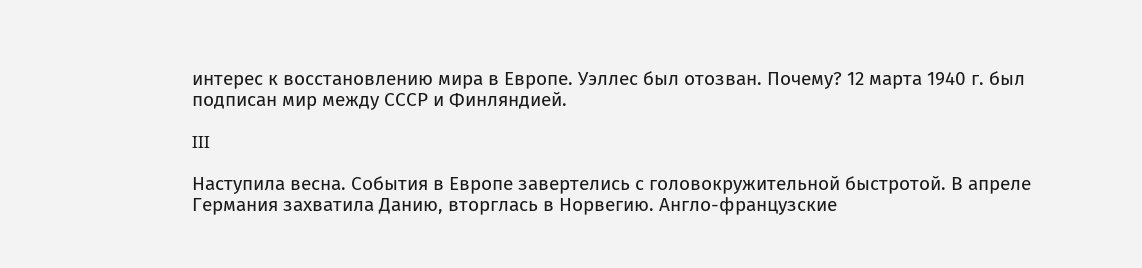интерес к восстановлению мира в Европе. Уэллес был отозван. Почему? 12 марта 1940 г. был подписан мир между СССР и Финляндией.

III

Наступила весна. События в Европе завертелись с головокружительной быстротой. В апреле Германия захватила Данию, вторглась в Норвегию. Англо-французские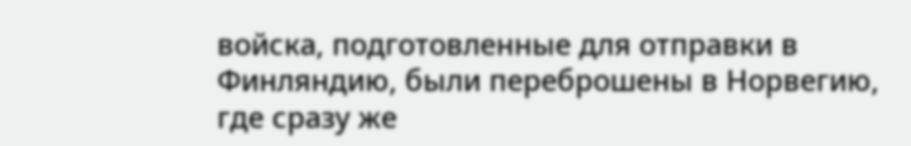войска, подготовленные для отправки в Финляндию, были переброшены в Норвегию, где сразу же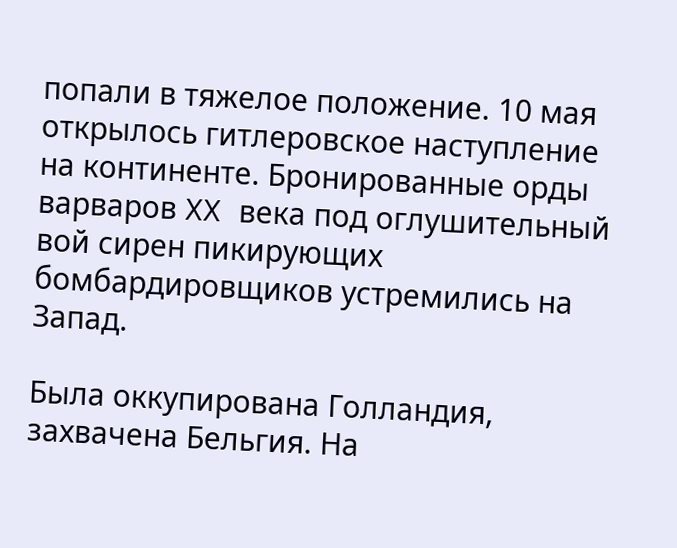попали в тяжелое положение. 10 мая открылось гитлеровское наступление на континенте. Бронированные орды варваров XX века под оглушительный вой сирен пикирующих бомбардировщиков устремились на Запад.

Была оккупирована Голландия, захвачена Бельгия. На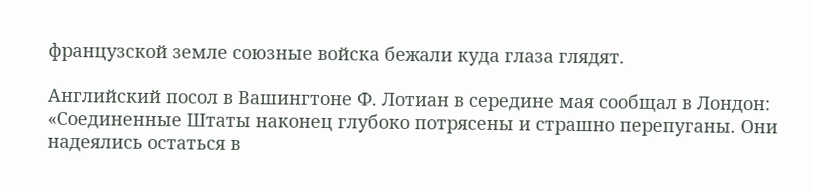французской земле союзные войска бежали куда глаза глядят.

Английский посол в Вашингтоне Ф. Лотиан в середине мая сообщал в Лондон: «Соединенные Штаты наконец глубоко потрясены и страшно перепуганы. Они надеялись остаться в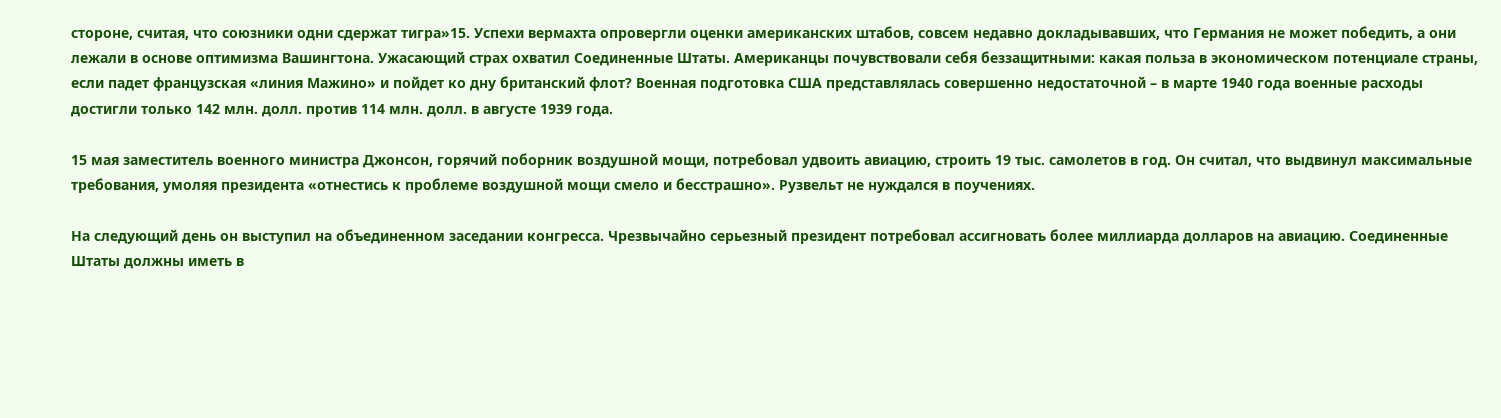стороне, считая, что союзники одни сдержат тигра»15. Успехи вермахта опровергли оценки американских штабов, совсем недавно докладывавших, что Германия не может победить, а они лежали в основе оптимизма Вашингтона. Ужасающий страх охватил Соединенные Штаты. Американцы почувствовали себя беззащитными: какая польза в экономическом потенциале страны, если падет французская «линия Мажино» и пойдет ко дну британский флот? Военная подготовка США представлялась совершенно недостаточной – в марте 1940 года военные расходы достигли только 142 млн. долл. против 114 млн. долл. в августе 1939 года.

15 мая заместитель военного министра Джонсон, горячий поборник воздушной мощи, потребовал удвоить авиацию, строить 19 тыс. самолетов в год. Он считал, что выдвинул максимальные требования, умоляя президента «отнестись к проблеме воздушной мощи смело и бесстрашно». Рузвельт не нуждался в поучениях.

На следующий день он выступил на объединенном заседании конгресса. Чрезвычайно серьезный президент потребовал ассигновать более миллиарда долларов на авиацию. Соединенные Штаты должны иметь в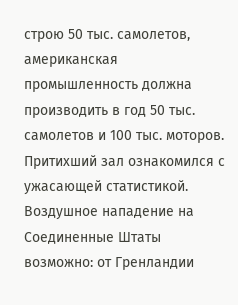строю 50 тыс. самолетов, американская промышленность должна производить в год 50 тыс. самолетов и 100 тыс. моторов. Притихший зал ознакомился с ужасающей статистикой. Воздушное нападение на Соединенные Штаты возможно: от Гренландии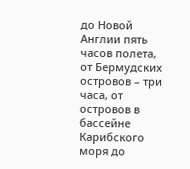до Новой Англии пять часов полета, от Бермудских островов – три часа, от островов в бассейне Карибского моря до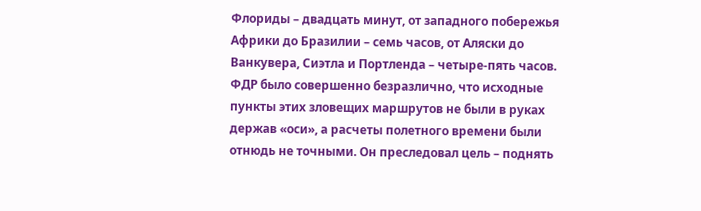Флориды – двадцать минут, от западного побережья Африки до Бразилии – семь часов, от Аляски до Ванкувера, Сиэтла и Портленда – четыре-пять часов. ФДР было совершенно безразлично, что исходные пункты этих зловещих маршрутов не были в руках держав «оси», а расчеты полетного времени были отнюдь не точными. Он преследовал цель – поднять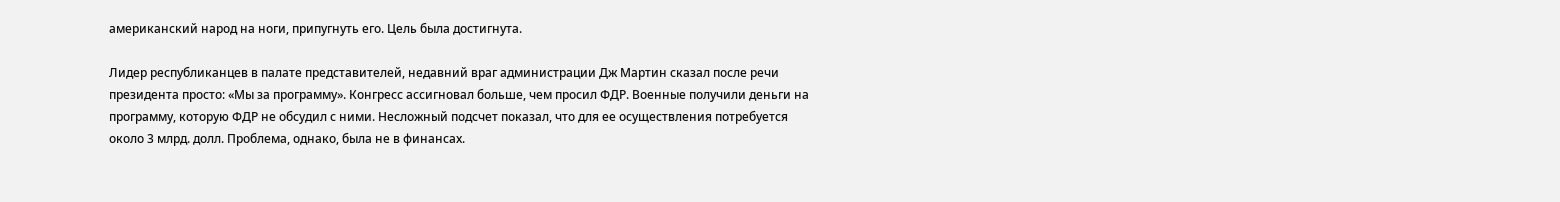американский народ на ноги, припугнуть его. Цель была достигнута.

Лидер республиканцев в палате представителей, недавний враг администрации Дж Мартин сказал после речи президента просто: «Мы за программу». Конгресс ассигновал больше, чем просил ФДР. Военные получили деньги на программу, которую ФДР не обсудил с ними. Несложный подсчет показал, что для ее осуществления потребуется около 3 млрд. долл. Проблема, однако, была не в финансах.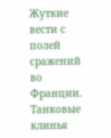Жуткие вести с полей сражений во Франции. Танковые клинья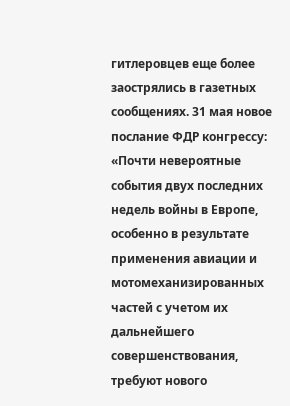гитлеровцев еще более заострялись в газетных сообщениях. 31 мая новое послание ФДР конгрессу: «Почти невероятные события двух последних недель войны в Европе, особенно в результате применения авиации и мотомеханизированных частей с учетом их дальнейшего совершенствования, требуют нового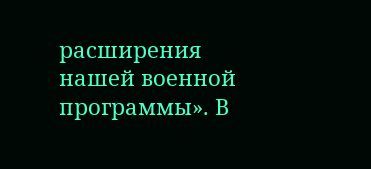расширения нашей военной программы». В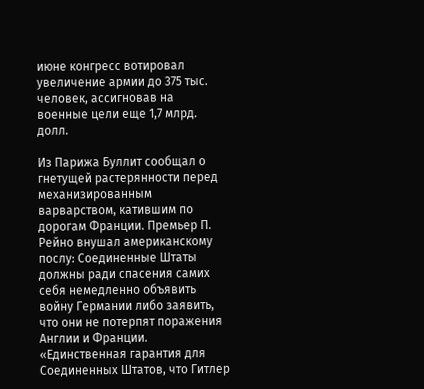июне конгресс вотировал увеличение армии до 375 тыс. человек, ассигновав на военные цели еще 1,7 млрд. долл.

Из Парижа Буллит сообщал о гнетущей растерянности перед механизированным варварством, катившим по дорогам Франции. Премьер П. Рейно внушал американскому послу: Соединенные Штаты должны ради спасения самих себя немедленно объявить войну Германии либо заявить, что они не потерпят поражения Англии и Франции. «Единственная гарантия для Соединенных Штатов, что Гитлер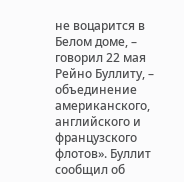не воцарится в Белом доме, – говорил 22 мая Рейно Буллиту, – объединение американского, английского и французского флотов». Буллит сообщил об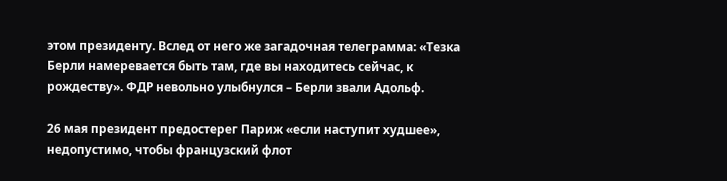этом президенту. Вслед от него же загадочная телеграмма: «Тезка Берли намеревается быть там, где вы находитесь сейчас, к рождеству». ФДР невольно улыбнулся – Берли звали Адольф.

26 мая президент предостерег Париж «если наступит худшее», недопустимо, чтобы французский флот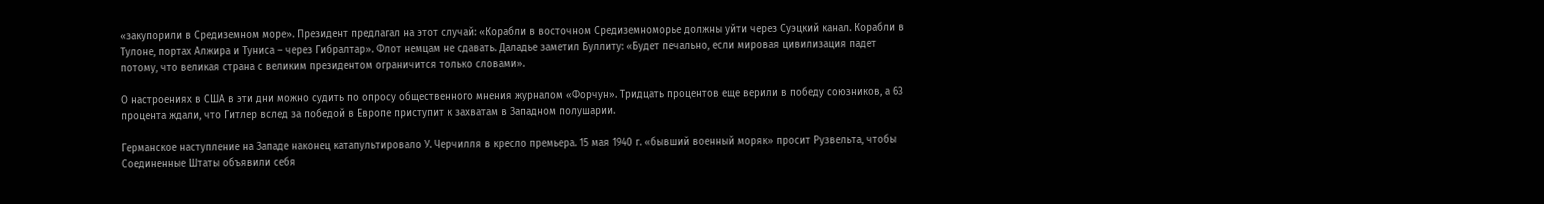«закупорили в Средиземном море». Президент предлагал на этот случай: «Корабли в восточном Средиземноморье должны уйти через Суэцкий канал. Корабли в Тулоне, портах Алжира и Туниса – через Гибралтар». Флот немцам не сдавать. Даладье заметил Буллиту: «Будет печально, если мировая цивилизация падет потому, что великая страна с великим президентом ограничится только словами».

О настроениях в США в эти дни можно судить по опросу общественного мнения журналом «Форчун». Тридцать процентов еще верили в победу союзников, а 63 процента ждали, что Гитлер вслед за победой в Европе приступит к захватам в Западном полушарии.

Германское наступление на Западе наконец катапультировало У. Черчилля в кресло премьера. 15 мая 1940 г. «бывший военный моряк» просит Рузвельта, чтобы Соединенные Штаты объявили себя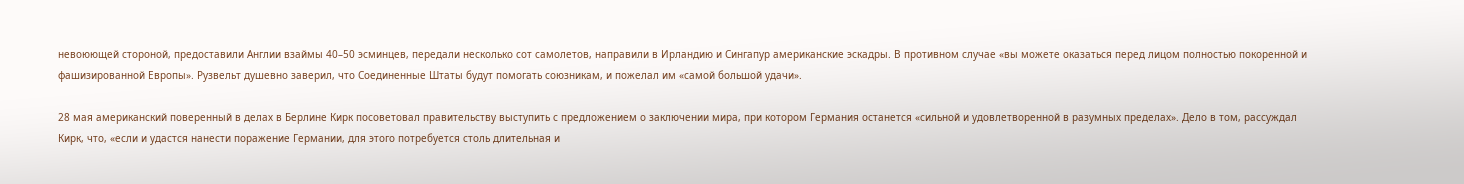невоюющей стороной, предоставили Англии взаймы 40–50 эсминцев, передали несколько сот самолетов, направили в Ирландию и Сингапур американские эскадры. В противном случае «вы можете оказаться перед лицом полностью покоренной и фашизированной Европы». Рузвельт душевно заверил, что Соединенные Штаты будут помогать союзникам, и пожелал им «самой большой удачи».

28 мая американский поверенный в делах в Берлине Кирк посоветовал правительству выступить с предложением о заключении мира, при котором Германия останется «сильной и удовлетворенной в разумных пределах». Дело в том, рассуждал Кирк, что, «если и удастся нанести поражение Германии, для этого потребуется столь длительная и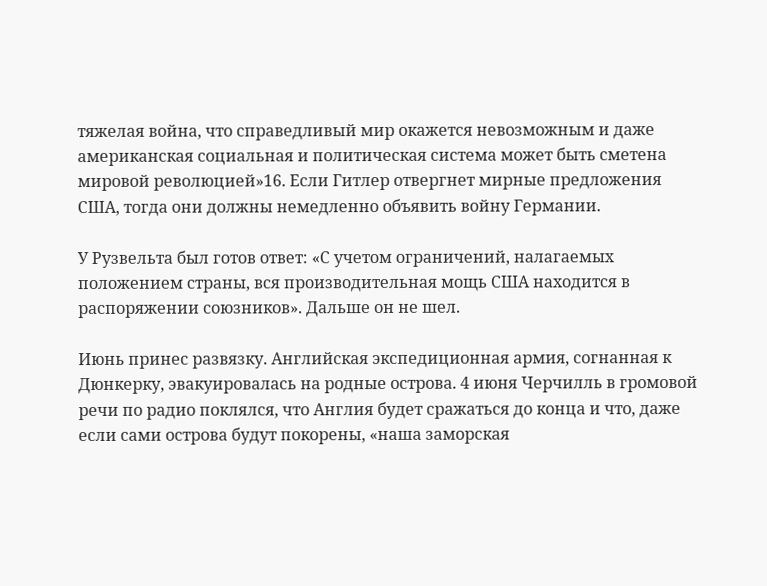тяжелая война, что справедливый мир окажется невозможным и даже американская социальная и политическая система может быть сметена мировой революцией»16. Если Гитлер отвергнет мирные предложения США, тогда они должны немедленно объявить войну Германии.

У Рузвельта был готов ответ: «С учетом ограничений, налагаемых положением страны, вся производительная мощь США находится в распоряжении союзников». Дальше он не шел.

Июнь принес развязку. Английская экспедиционная армия, согнанная к Дюнкерку, эвакуировалась на родные острова. 4 июня Черчилль в громовой речи по радио поклялся, что Англия будет сражаться до конца и что, даже если сами острова будут покорены, «наша заморская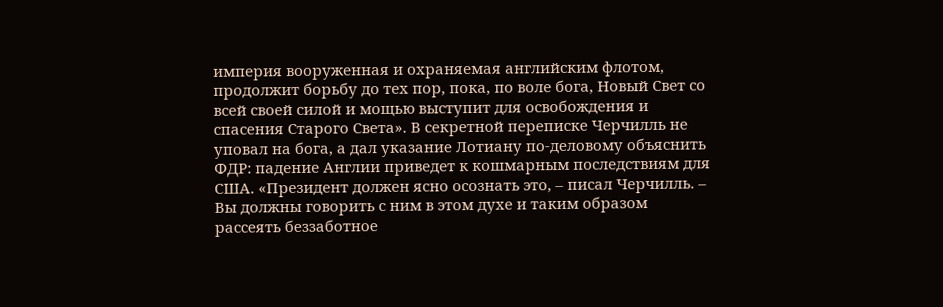империя вооруженная и охраняемая английским флотом, продолжит борьбу до тех пор, пока, по воле бога, Новый Свет со всей своей силой и мощью выступит для освобождения и спасения Старого Света». В секретной переписке Черчилль не уповал на бога, а дал указание Лотиану по-деловому объяснить ФДР: падение Англии приведет к кошмарным последствиям для США. «Президент должен ясно осознать это, – писал Черчилль. – Вы должны говорить с ним в этом духе и таким образом рассеять беззаботное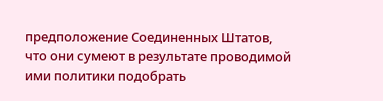предположение Соединенных Штатов, что они сумеют в результате проводимой ими политики подобрать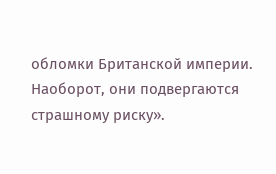обломки Британской империи. Наоборот, они подвергаются страшному риску».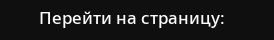Перейти на страницу: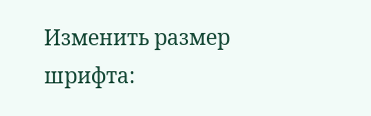Изменить размер шрифта: